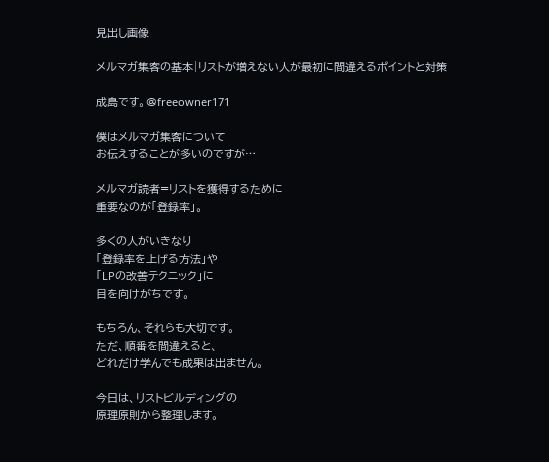見出し画像

メルマガ集客の基本|リストが増えない人が最初に間違えるポイントと対策

成島です。@freeowner171

僕はメルマガ集客について
お伝えすることが多いのですが…

メルマガ読者=リストを獲得するために
重要なのが「登録率」。

多くの人がいきなり
「登録率を上げる方法」や
「LPの改善テクニック」に
目を向けがちです。

もちろん、それらも大切です。
ただ、順番を間違えると、
どれだけ学んでも成果は出ません。

今日は、リストビルディングの
原理原則から整理します。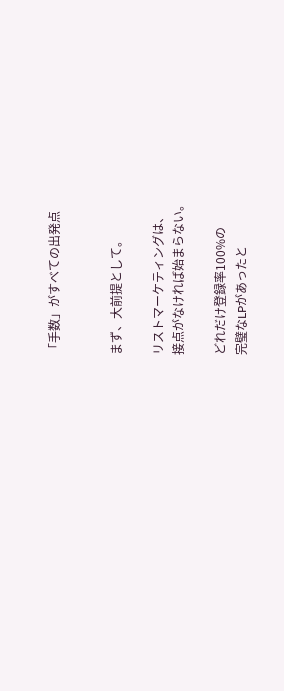「手数」がすべての出発点


まず、大前提として。

リストマーケティングは、
接点がなければ始まらない。

どれだけ登録率100%の
完璧なLPがあったと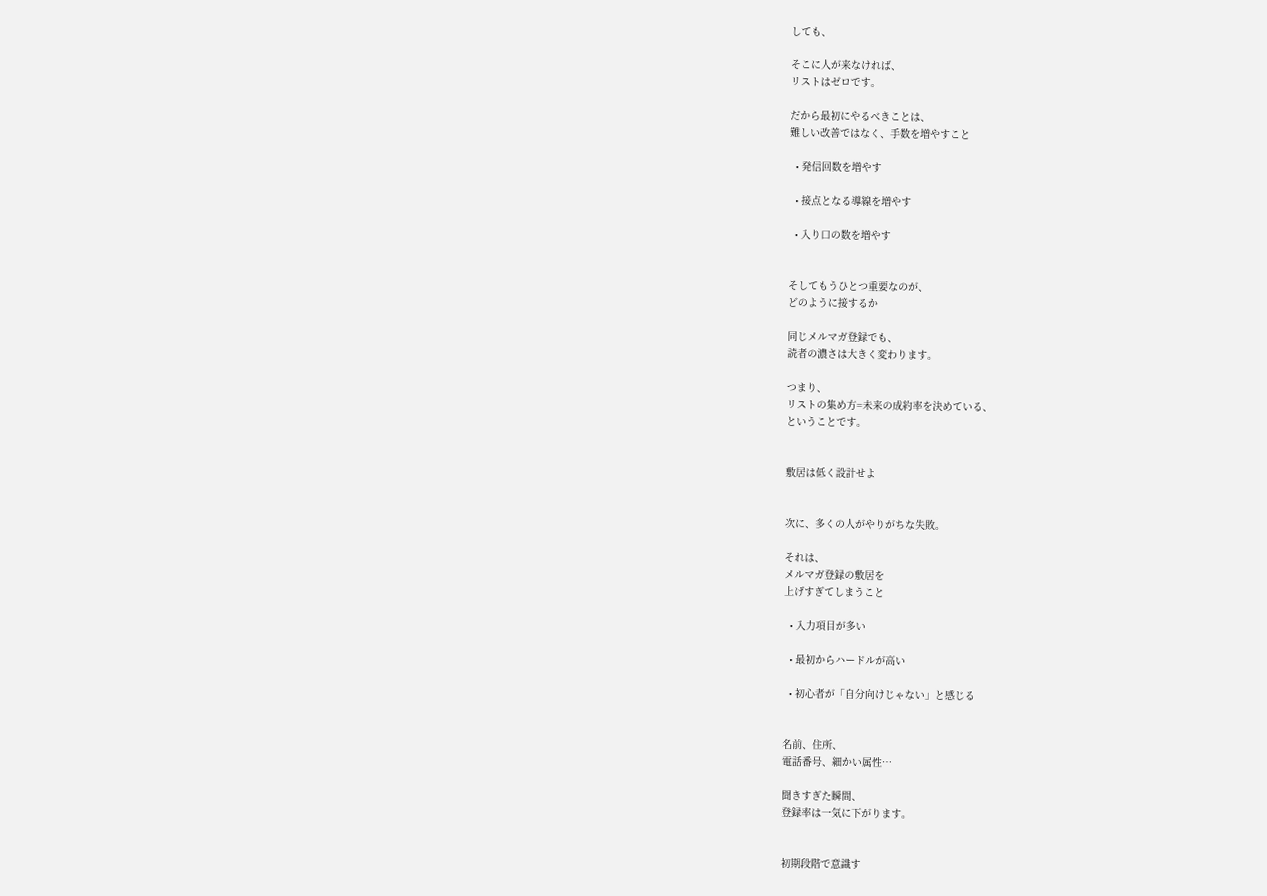しても、

そこに人が来なければ、
リストはゼロです。

だから最初にやるべきことは、
難しい改善ではなく、手数を増やすこと

  • 発信回数を増やす

  • 接点となる導線を増やす

  • 入り口の数を増やす


そしてもうひとつ重要なのが、
どのように接するか

同じメルマガ登録でも、
読者の濃さは大きく変わります。

つまり、
リストの集め方=未来の成約率を決めている、
ということです。


敷居は低く設計せよ


次に、多くの人がやりがちな失敗。

それは、
メルマガ登録の敷居を
上げすぎてしまうこと

  • 入力項目が多い

  • 最初からハードルが高い

  • 初心者が「自分向けじゃない」と感じる


名前、住所、
電話番号、細かい属性…

聞きすぎた瞬間、
登録率は一気に下がります。


初期段階で意識す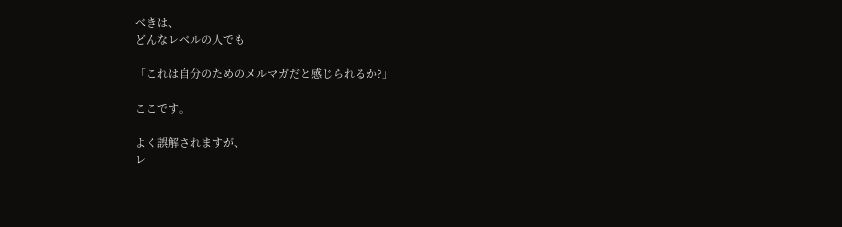べきは、
どんなレベルの人でも

「これは自分のためのメルマガだと感じられるか?」

ここです。

よく誤解されますが、
レ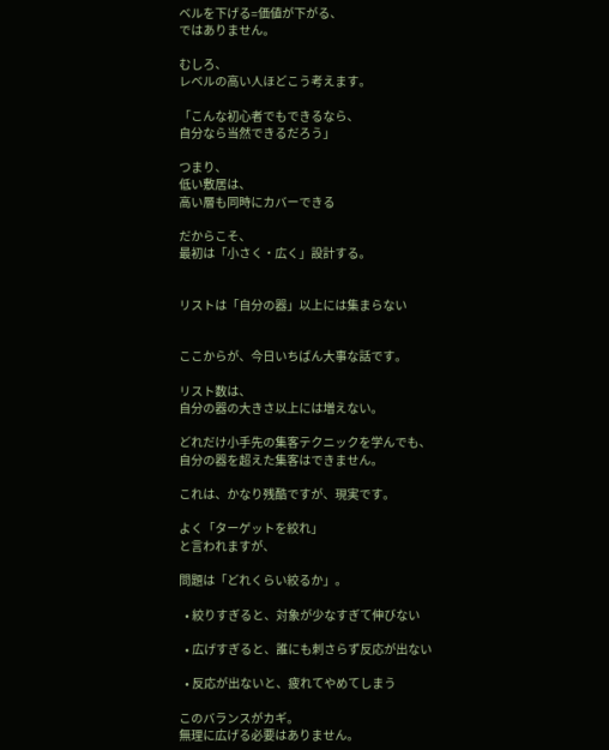ベルを下げる=価値が下がる、
ではありません。

むしろ、
レベルの高い人ほどこう考えます。

「こんな初心者でもできるなら、
自分なら当然できるだろう」

つまり、
低い敷居は、
高い層も同時にカバーできる

だからこそ、
最初は「小さく・広く」設計する。


リストは「自分の器」以上には集まらない


ここからが、今日いちばん大事な話です。

リスト数は、
自分の器の大きさ以上には増えない。

どれだけ小手先の集客テクニックを学んでも、
自分の器を超えた集客はできません。

これは、かなり残酷ですが、現実です。

よく「ターゲットを絞れ」
と言われますが、

問題は「どれくらい絞るか」。

  • 絞りすぎると、対象が少なすぎて伸びない

  • 広げすぎると、誰にも刺さらず反応が出ない

  • 反応が出ないと、疲れてやめてしまう

このバランスがカギ。
無理に広げる必要はありません。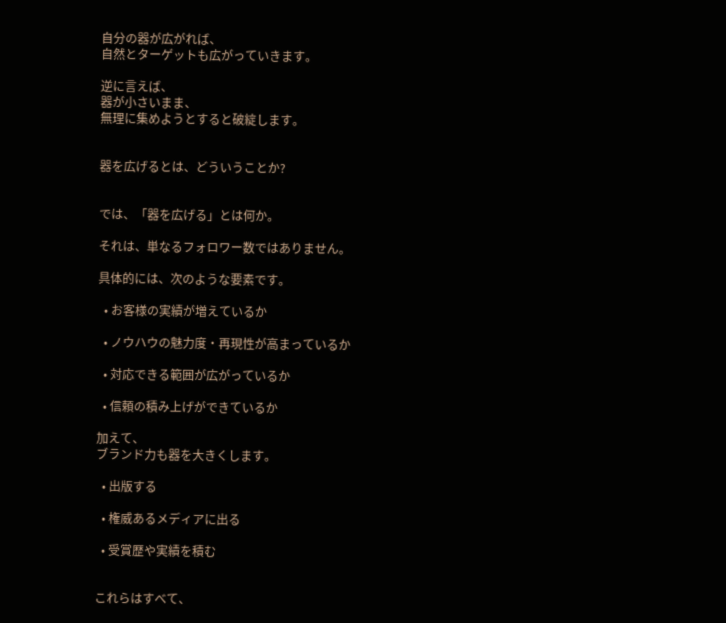自分の器が広がれば、
自然とターゲットも広がっていきます。

逆に言えば、
器が小さいまま、
無理に集めようとすると破綻します。


器を広げるとは、どういうことか?


では、「器を広げる」とは何か。

それは、単なるフォロワー数ではありません。

具体的には、次のような要素です。

  • お客様の実績が増えているか

  • ノウハウの魅力度・再現性が高まっているか

  • 対応できる範囲が広がっているか

  • 信頼の積み上げができているか

加えて、
ブランド力も器を大きくします。

  • 出版する

  • 権威あるメディアに出る

  • 受賞歴や実績を積む


これらはすべて、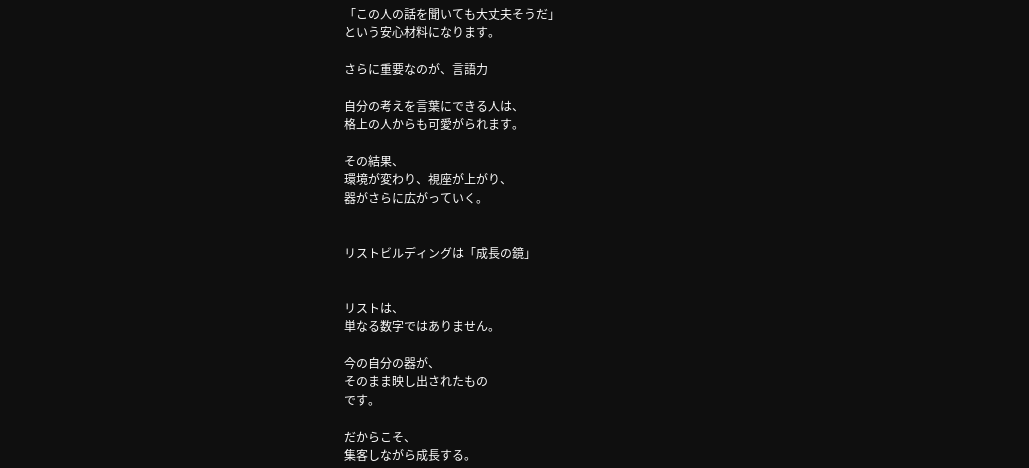「この人の話を聞いても大丈夫そうだ」
という安心材料になります。

さらに重要なのが、言語力

自分の考えを言葉にできる人は、
格上の人からも可愛がられます。

その結果、
環境が変わり、視座が上がり、
器がさらに広がっていく。


リストビルディングは「成長の鏡」


リストは、
単なる数字ではありません。

今の自分の器が、
そのまま映し出されたもの
です。

だからこそ、
集客しながら成長する。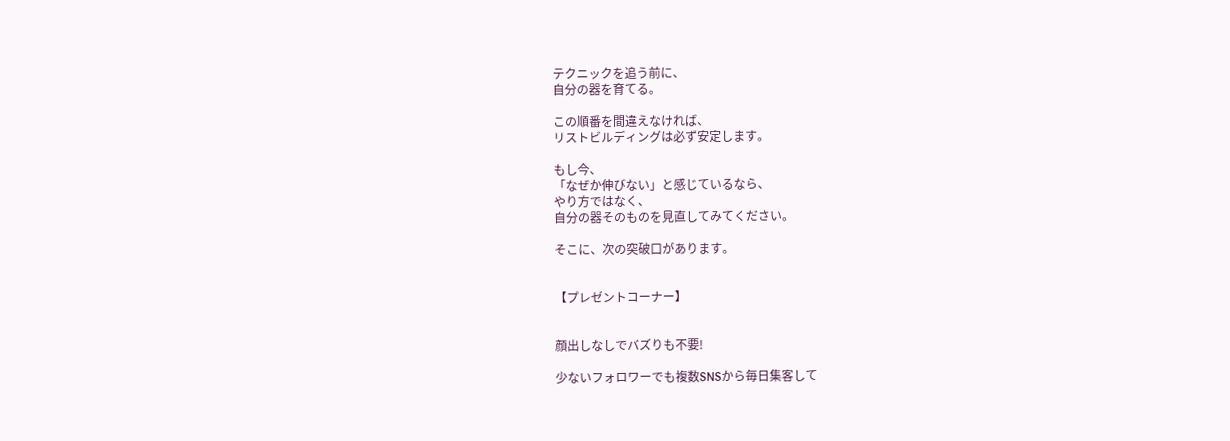テクニックを追う前に、
自分の器を育てる。

この順番を間違えなければ、
リストビルディングは必ず安定します。

もし今、
「なぜか伸びない」と感じているなら、
やり方ではなく、
自分の器そのものを見直してみてください。

そこに、次の突破口があります。


【プレゼントコーナー】


顔出しなしでバズりも不要!

少ないフォロワーでも複数SNSから毎日集客して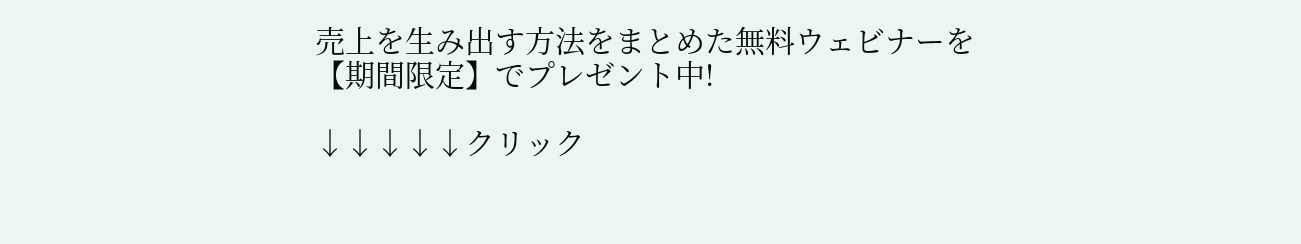売上を生み出す方法をまとめた無料ウェビナーを
【期間限定】でプレゼント中!

↓↓↓↓↓クリック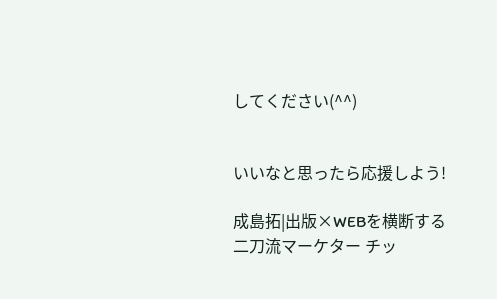してください(^^)


いいなと思ったら応援しよう!

成島拓|出版×WEBを横断する二刀流マーケター チッ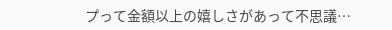プって金額以上の嬉しさがあって不思議…